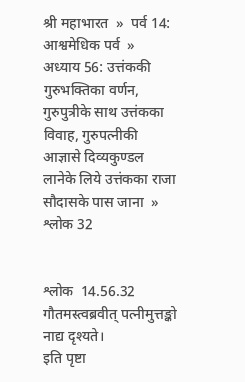श्री महाभारत  »  पर्व 14: आश्वमेधिक पर्व  »  अध्याय 56: उत्तंककी गुरुभक्तिका वर्णन, गुरुपुत्रीके साथ उत्तंकका विवाह, गुरुपत्नीकी आज्ञासे दिव्यकुण्डल लानेके लिये उत्तंकका राजा सौदासके पास जाना  »  श्लोक 32


श्लोक  14.56.32
गौतमस्त्वब्रवीत् पत्नीमुत्तङ्को नाद्य दृश्यते।
इति पृष्टा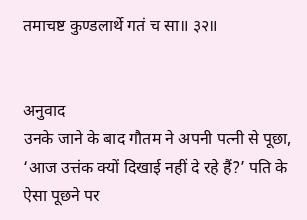तमाचष्ट कुण्डलार्थे गतं च सा॥ ३२॥


अनुवाद
उनके जाने के बाद गौतम ने अपनी पत्नी से पूछा, ‘आज उत्तंक क्यों दिखाई नहीं दे रहे हैं?’ पति के ऐसा पूछने पर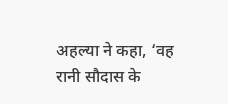अहल्या ने कहा, ‘वह रानी सौदास के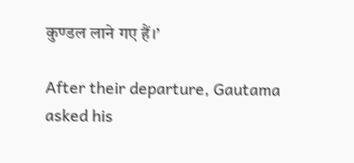कुण्डल लाने गए हैं।’

After their departure, Gautama asked his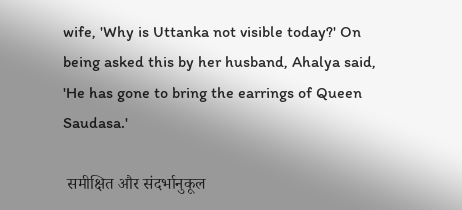wife, 'Why is Uttanka not visible today?' On being asked this by her husband, Ahalya said, 'He has gone to bring the earrings of Queen Saudasa.'

 समीक्षित और संदर्भानुकूल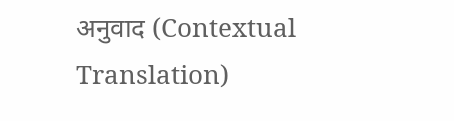अनुवाद (Contextual Translation)